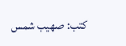كتب: صهيب شمس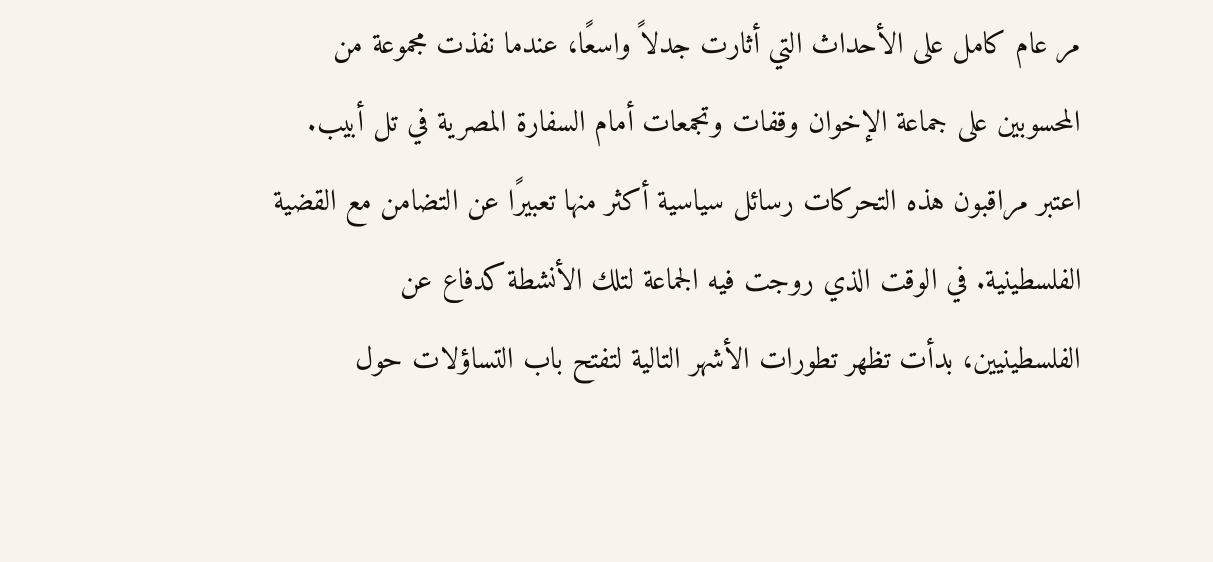مر عام كامل على الأحداث التي أثارت جدلاً واسعًا، عندما نفذت مجموعة من المحسوبين على جماعة الإخوان وقفات وتجمعات أمام السفارة المصرية في تل أبيب. اعتبر مراقبون هذه التحركات رسائل سياسية أكثر منها تعبيرًا عن التضامن مع القضية الفلسطينية. في الوقت الذي روجت فيه الجماعة لتلك الأنشطة كدفاع عن الفلسطينيين، بدأت تظهر تطورات الأشهر التالية لتفتح باب التساؤلات حول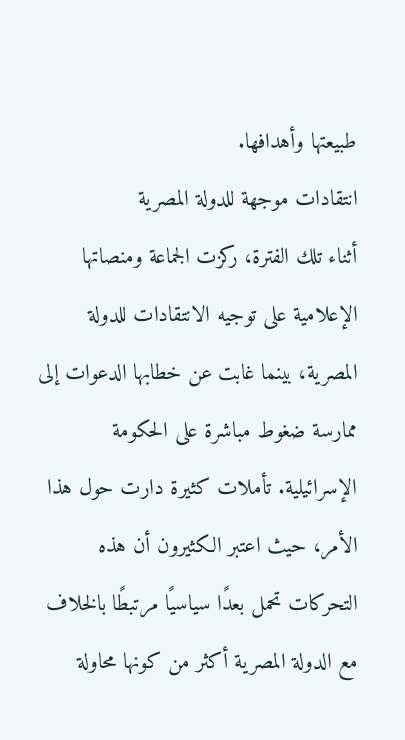طبيعتها وأهدافها.
انتقادات موجهة للدولة المصرية
أثناء تلك الفترة، ركزت الجماعة ومنصاتها الإعلامية على توجيه الانتقادات للدولة المصرية، بينما غابت عن خطابها الدعوات إلى ممارسة ضغوط مباشرة على الحكومة الإسرائيلية. تأملات كثيرة دارت حول هذا الأمر، حيث اعتبر الكثيرون أن هذه التحركات تحمل بعدًا سياسيًا مرتبطًا بالخلاف مع الدولة المصرية أكثر من كونها محاولة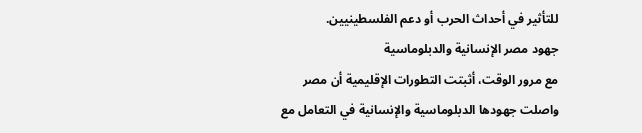للتأثير في أحداث الحرب أو دعم الفلسطينيين.
جهود مصر الإنسانية والدبلوماسية
مع مرور الوقت، أثبتت التطورات الإقليمية أن مصر واصلت جهودها الدبلوماسية والإنسانية في التعامل مع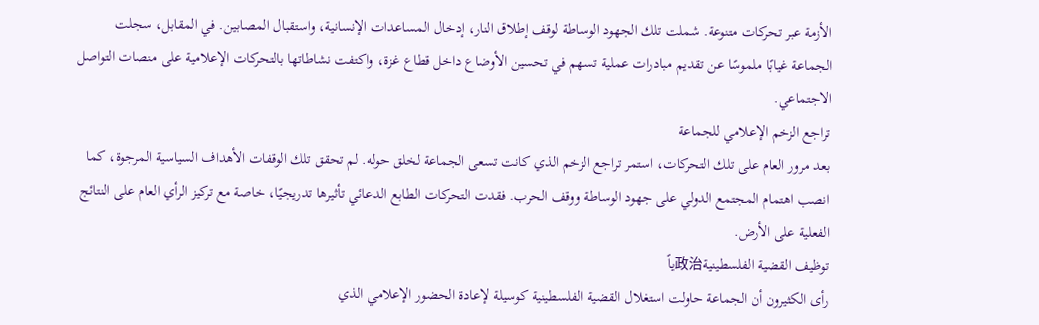الأزمة عبر تحركات متنوعة. شملت تلك الجهود الوساطة لوقف إطلاق النار، إدخال المساعدات الإنسانية، واستقبال المصابين. في المقابل، سجلت الجماعة غيابًا ملموسًا عن تقديم مبادرات عملية تسهم في تحسين الأوضاع داخل قطاع غزة، واكتفت نشاطاتها بالتحركات الإعلامية على منصات التواصل الاجتماعي.
تراجع الزخم الإعلامي للجماعة
بعد مرور العام على تلك التحركات، استمر تراجع الزخم الذي كانت تسعى الجماعة لخلق حوله. لم تحقق تلك الوقفات الأهداف السياسية المرجوة، كما انصب اهتمام المجتمع الدولي على جهود الوساطة ووقف الحرب. فقدت التحركات الطابع الدعائي تأثيرها تدريجيًا، خاصة مع تركيز الرأي العام على النتائج الفعلية على الأرض.
توظيف القضية الفلسطينية政治ياً
رأى الكثيرون أن الجماعة حاولت استغلال القضية الفلسطينية كوسيلة لإعادة الحضور الإعلامي الذي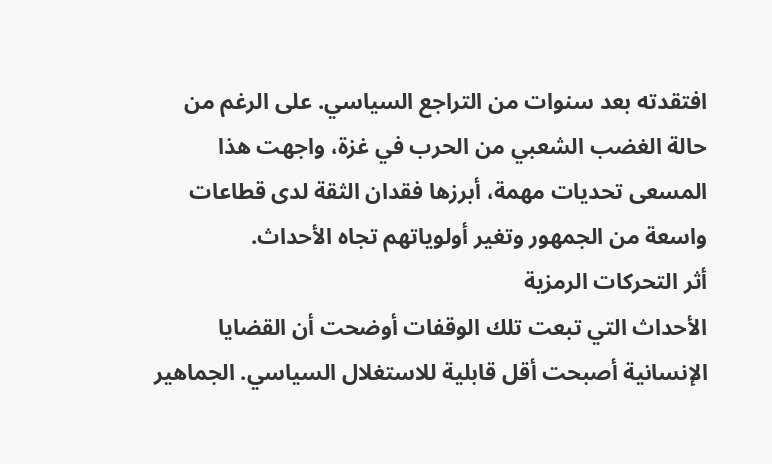افتقدته بعد سنوات من التراجع السياسي. على الرغم من حالة الغضب الشعبي من الحرب في غزة، واجهت هذا المسعى تحديات مهمة، أبرزها فقدان الثقة لدى قطاعات واسعة من الجمهور وتغير أولوياتهم تجاه الأحداث.
أثر التحركات الرمزية
الأحداث التي تبعت تلك الوقفات أوضحت أن القضايا الإنسانية أصبحت أقل قابلية للاستغلال السياسي. الجماهير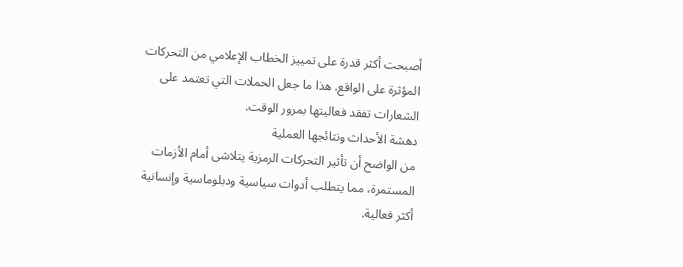أصبحت أكثر قدرة على تمييز الخطاب الإعلامي من التحركات المؤثرة على الواقع. هذا ما جعل الحملات التي تعتمد على الشعارات تفقد فعاليتها بمرور الوقت.
دهشة الأحداث ونتائجها العملية
من الواضح أن تأثير التحركات الرمزية يتلاشى أمام الأزمات المستمرة، مما يتطلب أدوات سياسية ودبلوماسية وإنسانية أكثر فعالية.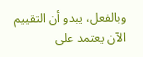وبالفعل، يبدو أن التقييم الآن يعتمد على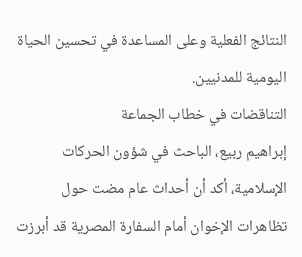النتائج الفعلية وعلى المساعدة في تحسين الحياة اليومية للمدنيين.
التناقضات في خطاب الجماعة
إبراهيم ربيع، الباحث في شؤون الحركات الإسلامية، أكد أن أحداث عام مضت حول تظاهرات الإخوان أمام السفارة المصرية قد أبرزت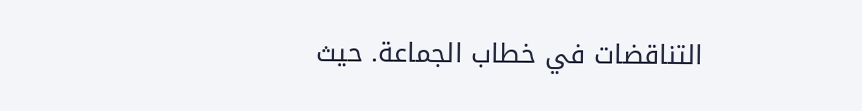التناقضات في خطاب الجماعة. حيث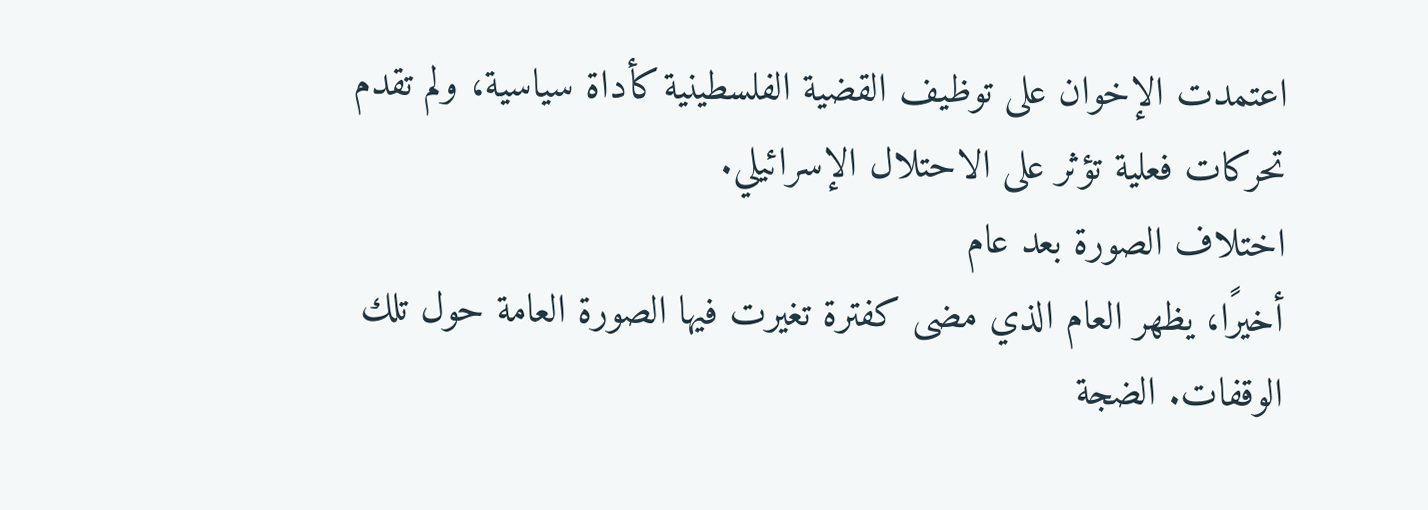اعتمدت الإخوان على توظيف القضية الفلسطينية كأداة سياسية، ولم تقدم تحركات فعلية تؤثر على الاحتلال الإسرائيلي.
اختلاف الصورة بعد عام
أخيرًا، يظهر العام الذي مضى كفترة تغيرت فيها الصورة العامة حول تلك الوقفات. الضجة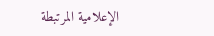الإعلامية المرتبطة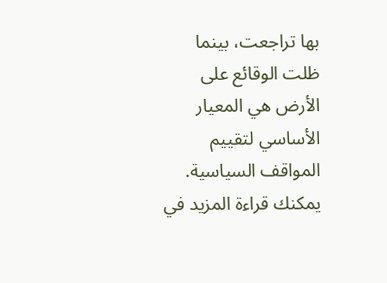بها تراجعت، بينما ظلت الوقائع على الأرض هي المعيار الأساسي لتقييم المواقف السياسية.
يمكنك قراءة المزيد في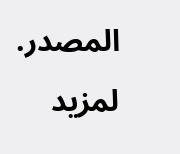المصدر.
لمزيد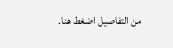من التفاصيل اضغط هنا.